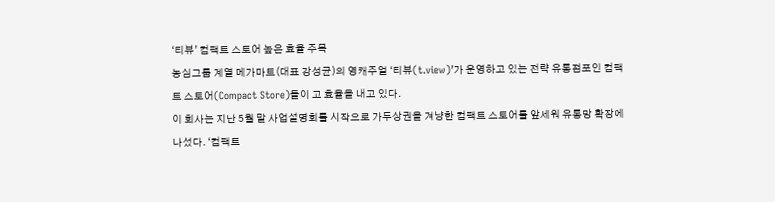‘티뷰’ 컴팩트 스토어 높은 효율 주목
농심그룹 계열 메가마트(대표 강성균)의 영캐주얼 ‘티뷰(t.view)’가 운영하고 있는 전략 유통점포인 컴팩트 스토어(Compact Store)들이 고 효율을 내고 있다.
이 회사는 지난 5월 말 사업설명회를 시작으로 가두상권을 겨냥한 컴팩트 스토어를 앞세워 유통망 확장에 나섰다. ‘컴팩트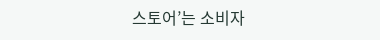스토어’는 소비자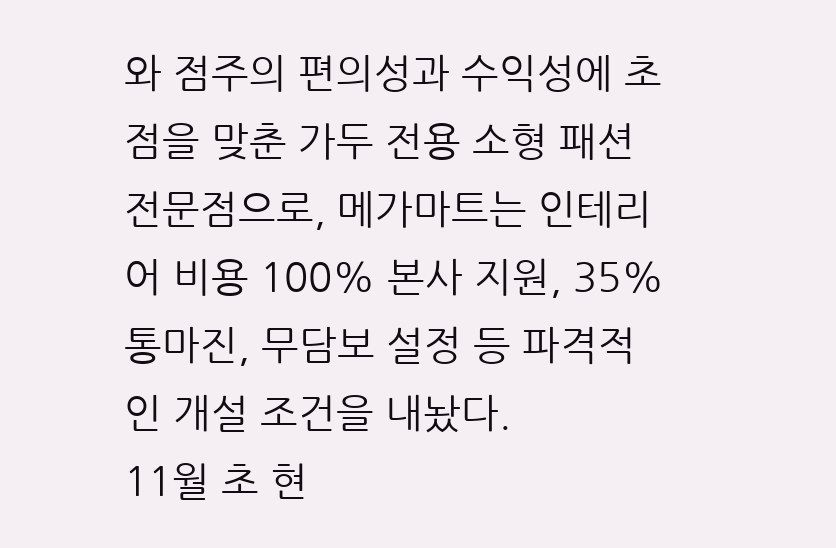와 점주의 편의성과 수익성에 초점을 맞춘 가두 전용 소형 패션 전문점으로, 메가마트는 인테리어 비용 100% 본사 지원, 35% 통마진, 무담보 설정 등 파격적인 개설 조건을 내놨다.
11월 초 현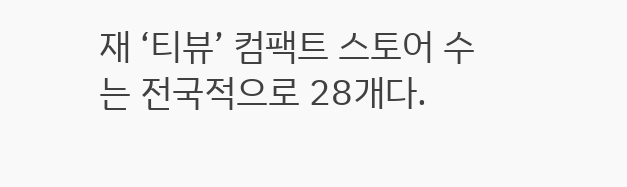재 ‘티뷰’ 컴팩트 스토어 수는 전국적으로 28개다.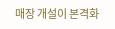매장 개설이 본격화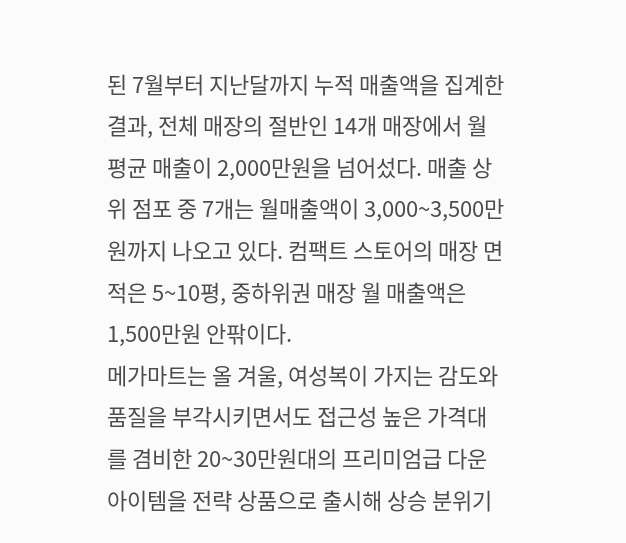된 7월부터 지난달까지 누적 매출액을 집계한 결과, 전체 매장의 절반인 14개 매장에서 월평균 매출이 2,000만원을 넘어섰다. 매출 상위 점포 중 7개는 월매출액이 3,000~3,500만원까지 나오고 있다. 컴팩트 스토어의 매장 면적은 5~10평, 중하위권 매장 월 매출액은 1,500만원 안팎이다.
메가마트는 올 겨울, 여성복이 가지는 감도와 품질을 부각시키면서도 접근성 높은 가격대를 겸비한 20~30만원대의 프리미엄급 다운 아이템을 전략 상품으로 출시해 상승 분위기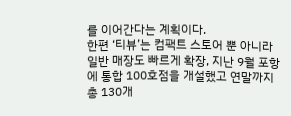를 이어간다는 계획이다.
한편 ‘티뷰’는 컴팩트 스토어 뿐 아니라 일반 매장도 빠르게 확장, 지난 9월 포항에 통합 100호점을 개설했고 연말까지 총 130개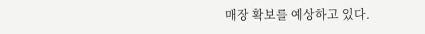매장 확보를 예상하고 있다.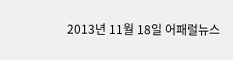2013년 11월 18일 어패럴뉴스